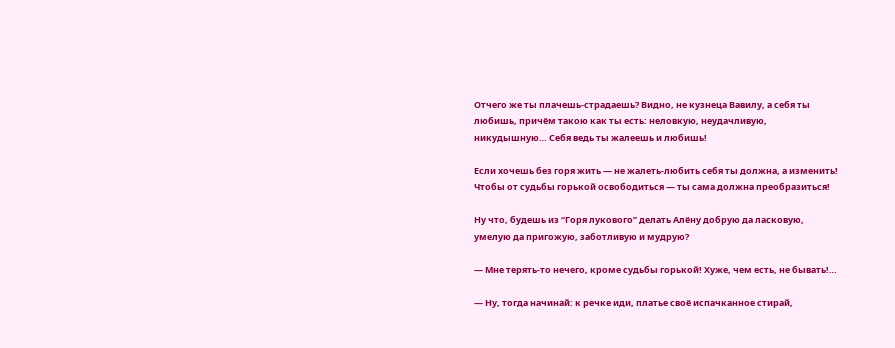Отчего же ты плачешь-страдаешь? Видно, не кузнеца Вавилу, а себя ты любишь, причём такою как ты есть: неловкую, неудачливую, никудышную… Себя ведь ты жалеешь и любишь!

Если хочешь без горя жить — не жалеть-любить себя ты должна, а изменить! Чтобы от судьбы горькой освободиться — ты сама должна преобразиться!

Ну что, будешь из “Горя лукового” делать Алёну добрую да ласковую, умелую да пригожую, заботливую и мудрую?

— Мне терять-то нечего, кроме судьбы горькой! Хуже, чем есть, не бывать!…

— Ну, тогда начинай: к речке иди, платье своё испачканное стирай,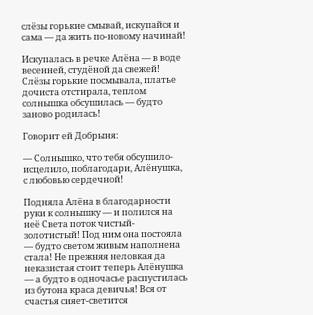слёзы горькие смывай, искупайся и сама — да жить по-новому начинай!

Искупалась в речке Алёна — в воде весенней, студёной да свежей! Слёзы горькие посмывала, платье дочиста отстирала, теплом солнышка обсушилась — будто заново родилась!

Говорит ей Добрыня:

— Солнышко, что тебя обсушило-исцелило, поблагодари, Алёнушка, с любовью сердечной!

Подняла Алёна в благодарности руки к солнышку — и полился на неё Света поток чистый-золотистый! Под ним она постояла — будто светом живым наполнена стала! Не прежняя неловкая да неказистая стоит теперь Алёнушка — а будто в одночасье распустилась из бутона краса девичья! Вся от счастья сияет-светится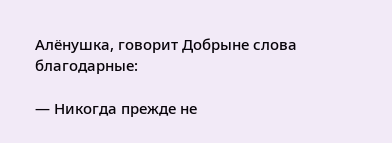Алёнушка, говорит Добрыне слова благодарные:

— Никогда прежде не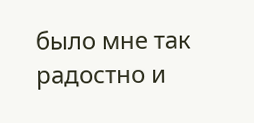было мне так радостно и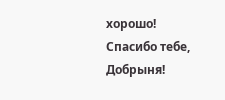хорошо! Спасибо тебе, Добрыня!